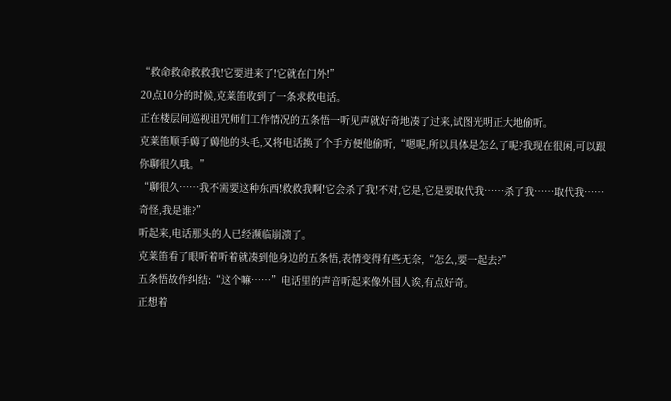“救命救命救救我!它要进来了!它就在门外!”
20点10分的时候,克莱笛收到了一条求救电话。
正在楼层间巡视诅咒师们工作情况的五条悟一听见声就好奇地凑了过来,试图光明正大地偷听。
克莱笛顺手薅了薅他的头毛,又将电话换了个手方便他偷听,“嗯呢,所以具体是怎么了呢?我现在很闲,可以跟你聊很久哦。”
“聊很久……我不需要这种东西!救救我啊!它会杀了我!不对,它是,它是要取代我……杀了我……取代我……奇怪,我是谁?”
听起来,电话那头的人已经濒临崩溃了。
克莱笛看了眼听着听着就凑到他身边的五条悟,表情变得有些无奈,“怎么,要一起去?”
五条悟故作纠结:“这个嘛……”电话里的声音听起来像外国人诶,有点好奇。
正想着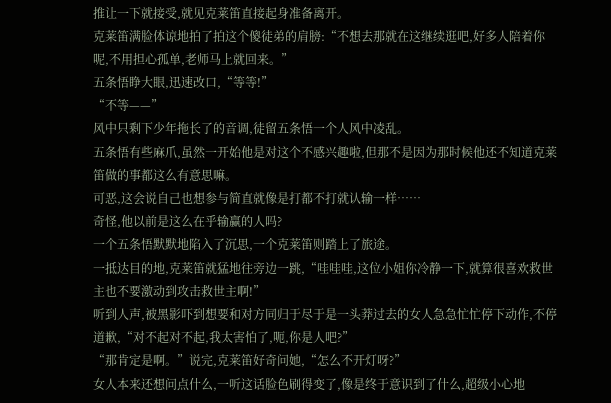推让一下就接受,就见克莱笛直接起身准备离开。
克莱笛满脸体谅地拍了拍这个傻徒弟的肩膀:“不想去那就在这继续逛吧,好多人陪着你呢,不用担心孤单,老师马上就回来。”
五条悟睁大眼,迅速改口,“等等!”
“不等——”
风中只剩下少年拖长了的音调,徒留五条悟一个人风中凌乱。
五条悟有些麻爪,虽然一开始他是对这个不感兴趣啦,但那不是因为那时候他还不知道克莱笛做的事都这么有意思嘛。
可恶,这会说自己也想参与简直就像是打都不打就认输一样……
奇怪,他以前是这么在乎输赢的人吗?
一个五条悟默默地陷入了沉思,一个克莱笛则踏上了旅途。
一抵达目的地,克莱笛就猛地往旁边一跳,“哇哇哇,这位小姐你冷静一下,就算很喜欢救世主也不要激动到攻击救世主啊!”
听到人声,被黑影吓到想要和对方同归于尽于是一头莽过去的女人急急忙忙停下动作,不停道歉,“对不起对不起,我太害怕了,呃,你是人吧?”
“那肯定是啊。”说完,克莱笛好奇问她,“怎么不开灯呀?”
女人本来还想问点什么,一听这话脸色刷得变了,像是终于意识到了什么,超级小心地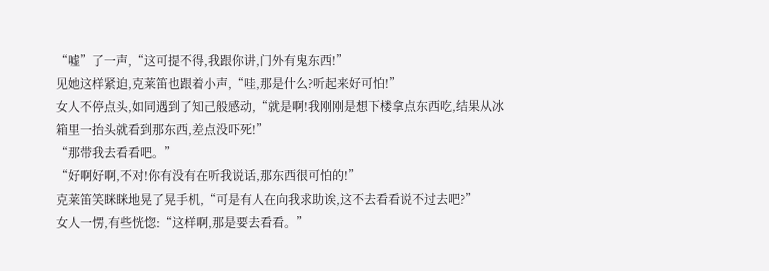“嘘”了一声,“这可提不得,我跟你讲,门外有鬼东西!”
见她这样紧迫,克莱笛也跟着小声,“哇,那是什么?听起来好可怕!”
女人不停点头,如同遇到了知己般感动,“就是啊!我刚刚是想下楼拿点东西吃,结果从冰箱里一抬头就看到那东西,差点没吓死!”
“那带我去看看吧。”
“好啊好啊,不对!你有没有在听我说话,那东西很可怕的!”
克莱笛笑眯眯地晃了晃手机,“可是有人在向我求助诶,这不去看看说不过去吧?”
女人一愣,有些恍惚:“这样啊,那是要去看看。”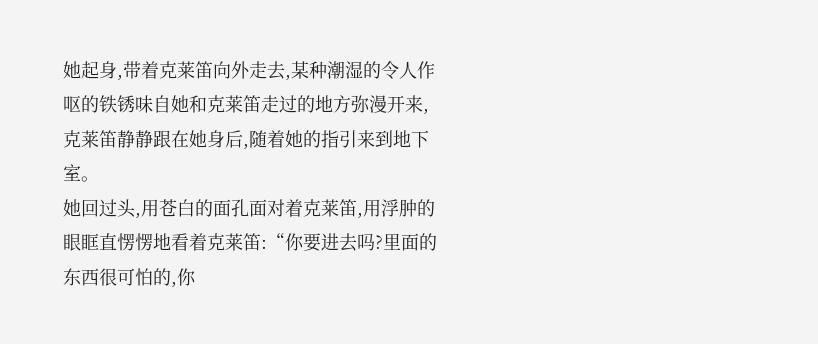她起身,带着克莱笛向外走去,某种潮湿的令人作呕的铁锈味自她和克莱笛走过的地方弥漫开来,克莱笛静静跟在她身后,随着她的指引来到地下室。
她回过头,用苍白的面孔面对着克莱笛,用浮肿的眼眶直愣愣地看着克莱笛:“你要进去吗?里面的东西很可怕的,你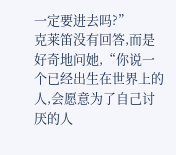一定要进去吗?”
克莱笛没有回答,而是好奇地问她,“你说一个已经出生在世界上的人,会愿意为了自己讨厌的人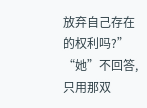放弃自己存在的权利吗?”
“她”不回答,只用那双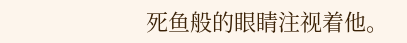死鱼般的眼睛注视着他。